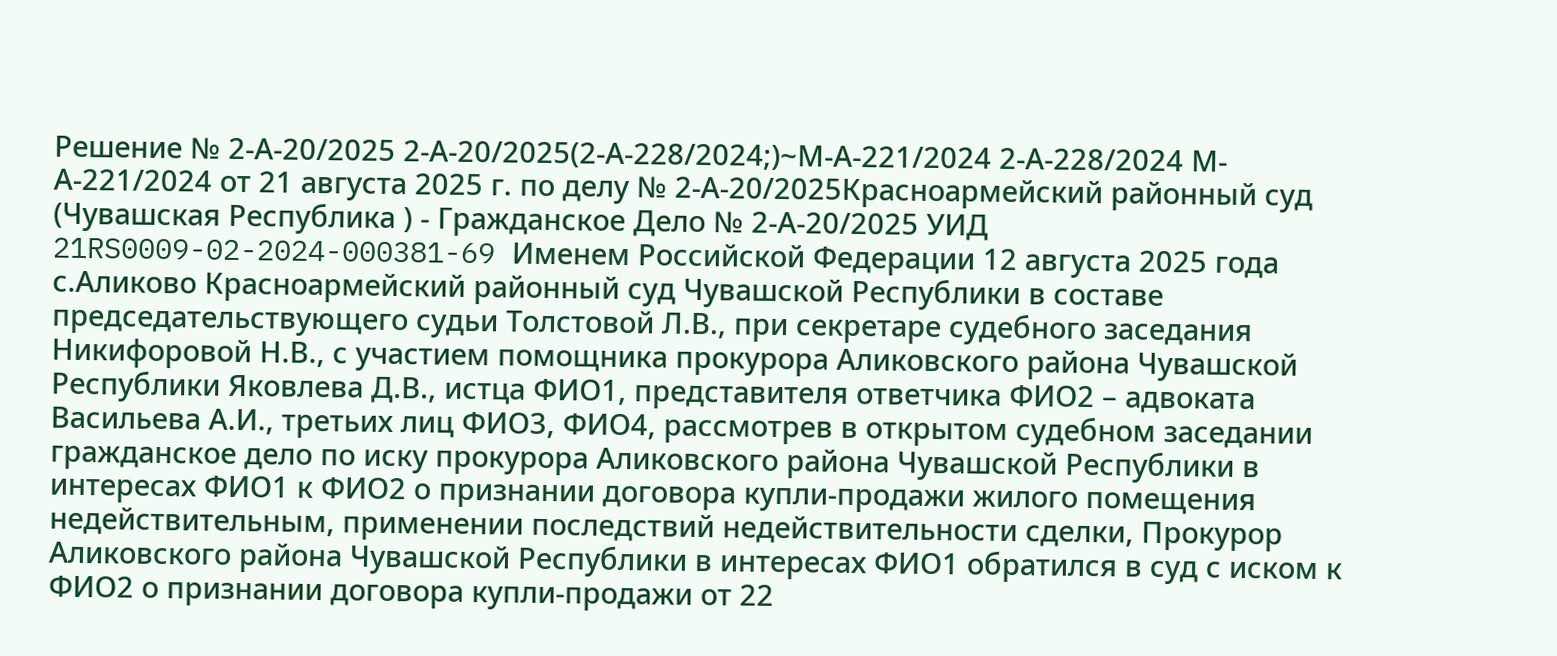Решение № 2-А-20/2025 2-А-20/2025(2-А-228/2024;)~М-А-221/2024 2-А-228/2024 М-А-221/2024 от 21 августа 2025 г. по делу № 2-А-20/2025Красноармейский районный суд (Чувашская Республика ) - Гражданское Дело № 2-А-20/2025 УИД 21RS0009-02-2024-000381-69 Именем Российской Федерации 12 августа 2025 года с.Аликово Красноармейский районный суд Чувашской Республики в составе председательствующего судьи Толстовой Л.В., при секретаре судебного заседания Никифоровой Н.В., с участием помощника прокурора Аликовского района Чувашской Республики Яковлева Д.В., истца ФИО1, представителя ответчика ФИО2 – адвоката Васильева А.И., третьих лиц ФИО3, ФИО4, рассмотрев в открытом судебном заседании гражданское дело по иску прокурора Аликовского района Чувашской Республики в интересах ФИО1 к ФИО2 о признании договора купли-продажи жилого помещения недействительным, применении последствий недействительности сделки, Прокурор Аликовского района Чувашской Республики в интересах ФИО1 обратился в суд с иском к ФИО2 о признании договора купли-продажи от 22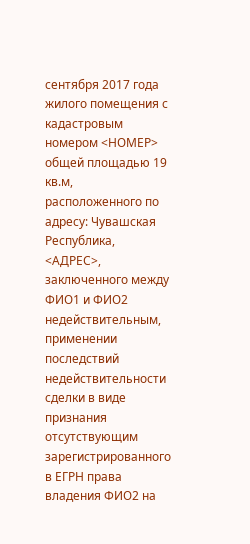сентября 2017 года жилого помещения с кадастровым номером <НОМЕР> общей площадью 19 кв.м, расположенного по адресу: Чувашская Республика, <АДРЕС>, заключенного между ФИО1 и ФИО2 недействительным, применении последствий недействительности сделки в виде признания отсутствующим зарегистрированного в ЕГРН права владения ФИО2 на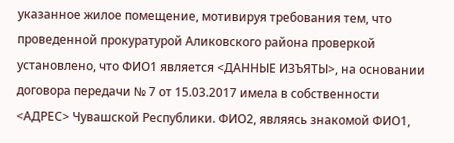указанное жилое помещение, мотивируя требования тем, что проведенной прокуратурой Аликовского района проверкой установлено, что ФИО1 является <ДАННЫЕ ИЗЪЯТЫ>, на основании договора передачи № 7 от 15.03.2017 имела в собственности <АДРЕС> Чувашской Республики. ФИО2, являясь знакомой ФИО1,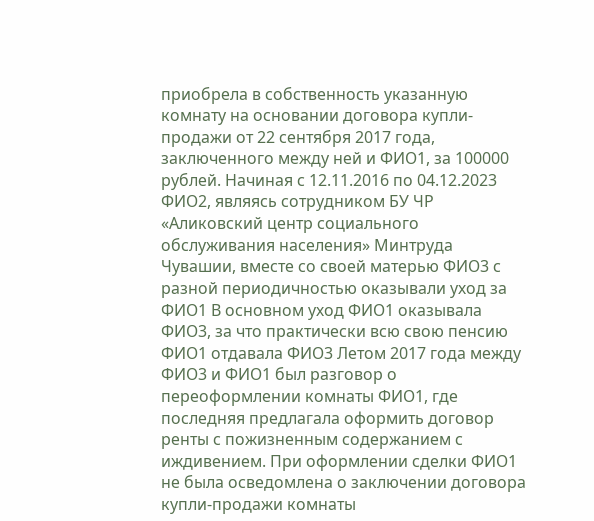приобрела в собственность указанную комнату на основании договора купли-продажи от 22 сентября 2017 года, заключенного между ней и ФИО1, за 100000 рублей. Начиная с 12.11.2016 по 04.12.2023 ФИО2, являясь сотрудником БУ ЧР «Аликовский центр социального обслуживания населения» Минтруда Чувашии, вместе со своей матерью ФИО3 с разной периодичностью оказывали уход за ФИО1 В основном уход ФИО1 оказывала ФИО3, за что практически всю свою пенсию ФИО1 отдавала ФИО3 Летом 2017 года между ФИО3 и ФИО1 был разговор о переоформлении комнаты ФИО1, где последняя предлагала оформить договор ренты с пожизненным содержанием с иждивением. При оформлении сделки ФИО1 не была осведомлена о заключении договора купли-продажи комнаты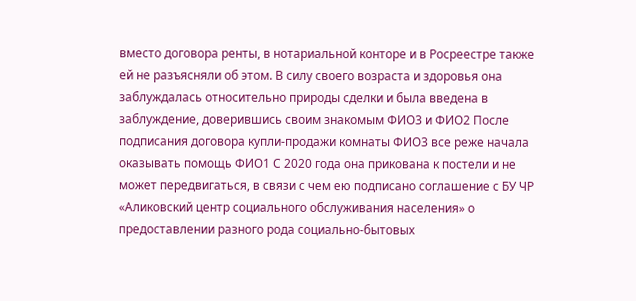вместо договора ренты, в нотариальной конторе и в Росреестре также ей не разъясняли об этом. В силу своего возраста и здоровья она заблуждалась относительно природы сделки и была введена в заблуждение, доверившись своим знакомым ФИО3 и ФИО2 После подписания договора купли-продажи комнаты ФИО3 все реже начала оказывать помощь ФИО1 С 2020 года она прикована к постели и не может передвигаться, в связи с чем ею подписано соглашение с БУ ЧР «Аликовский центр социального обслуживания населения» о предоставлении разного рода социально-бытовых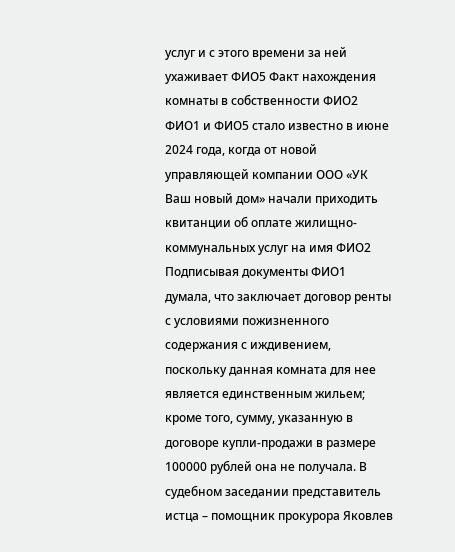услуг и с этого времени за ней ухаживает ФИО5 Факт нахождения комнаты в собственности ФИО2 ФИО1 и ФИО5 стало известно в июне 2024 года, когда от новой управляющей компании ООО «УК Ваш новый дом» начали приходить квитанции об оплате жилищно-коммунальных услуг на имя ФИО2 Подписывая документы ФИО1 думала, что заключает договор ренты с условиями пожизненного содержания с иждивением, поскольку данная комната для нее является единственным жильем; кроме того, сумму, указанную в договоре купли-продажи в размере 100000 рублей она не получала. В судебном заседании представитель истца – помощник прокурора Яковлев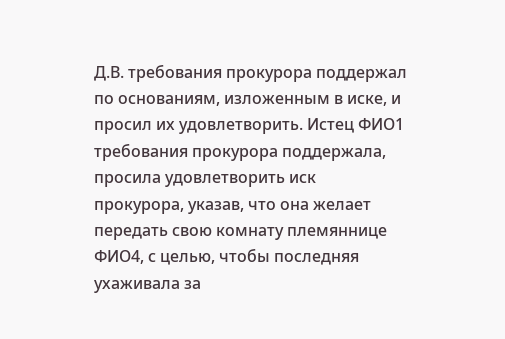Д.В. требования прокурора поддержал по основаниям, изложенным в иске, и просил их удовлетворить. Истец ФИО1 требования прокурора поддержала, просила удовлетворить иск прокурора, указав, что она желает передать свою комнату племяннице ФИО4, с целью, чтобы последняя ухаживала за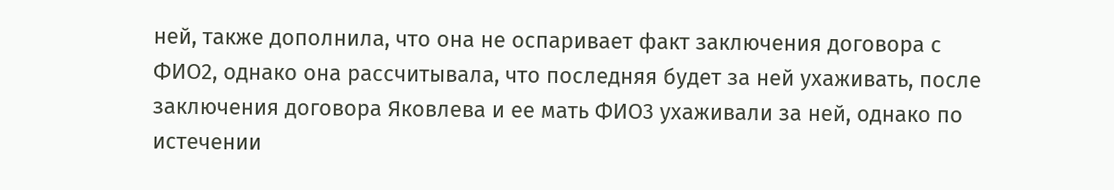ней, также дополнила, что она не оспаривает факт заключения договора с ФИО2, однако она рассчитывала, что последняя будет за ней ухаживать, после заключения договора Яковлева и ее мать ФИО3 ухаживали за ней, однако по истечении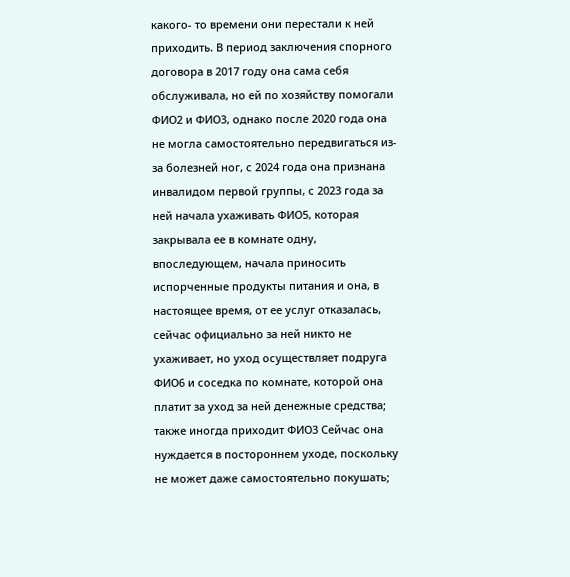какого- то времени они перестали к ней приходить. В период заключения спорного договора в 2017 году она сама себя обслуживала, но ей по хозяйству помогали ФИО2 и ФИО3, однако после 2020 года она не могла самостоятельно передвигаться из-за болезней ног, с 2024 года она признана инвалидом первой группы, с 2023 года за ней начала ухаживать ФИО5, которая закрывала ее в комнате одну, впоследующем, начала приносить испорченные продукты питания и она, в настоящее время, от ее услуг отказалась, сейчас официально за ней никто не ухаживает, но уход осуществляет подруга ФИО6 и соседка по комнате, которой она платит за уход за ней денежные средства; также иногда приходит ФИО3 Сейчас она нуждается в постороннем уходе, поскольку не может даже самостоятельно покушать;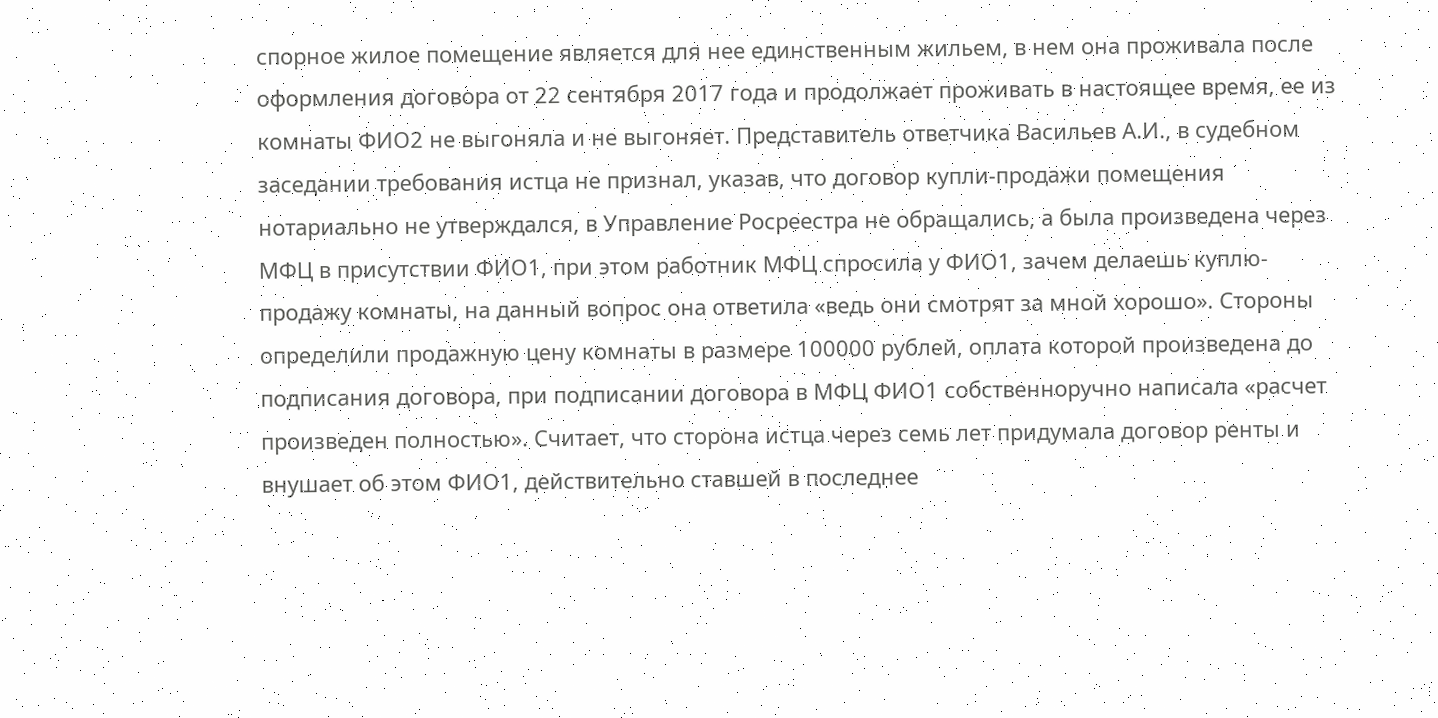спорное жилое помещение является для нее единственным жильем, в нем она проживала после оформления договора от 22 сентября 2017 года и продолжает проживать в настоящее время, ее из комнаты ФИО2 не выгоняла и не выгоняет. Представитель ответчика Васильев А.И., в судебном заседании требования истца не признал, указав, что договор купли-продажи помещения нотариально не утверждался, в Управление Росреестра не обращались, а была произведена через МФЦ в присутствии ФИО1, при этом работник МФЦ спросила у ФИО1, зачем делаешь куплю-продажу комнаты, на данный вопрос она ответила «ведь они смотрят за мной хорошо». Стороны определили продажную цену комнаты в размере 100000 рублей, оплата которой произведена до подписания договора, при подписании договора в МФЦ ФИО1 собственноручно написала «расчет произведен полностью». Считает, что сторона истца через семь лет придумала договор ренты и внушает об этом ФИО1, действительно ставшей в последнее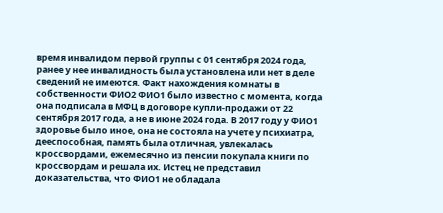время инвалидом первой группы с 01 сентября 2024 года, ранее у нее инвалидность была установлена или нет в деле сведений не имеются. Факт нахождения комнаты в собственности ФИО2 ФИО1 было известно с момента, когда она подписала в МФЦ в договоре купли-продажи от 22 сентября 2017 года, а не в июне 2024 года. В 2017 году у ФИО1 здоровье было иное, она не состояла на учете у психиатра, дееспособная, память была отличная, увлекалась кроссвордами, ежемесячно из пенсии покупала книги по кроссвордам и решала их. Истец не представил доказательства, что ФИО1 не обладала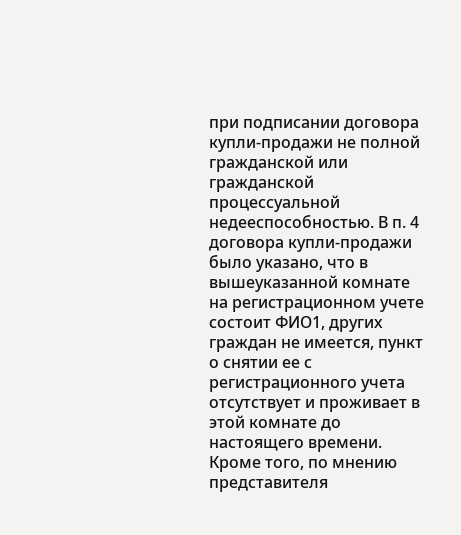при подписании договора купли-продажи не полной гражданской или гражданской процессуальной недееспособностью. В п. 4 договора купли-продажи было указано, что в вышеуказанной комнате на регистрационном учете состоит ФИО1, других граждан не имеется, пункт о снятии ее с регистрационного учета отсутствует и проживает в этой комнате до настоящего времени. Кроме того, по мнению представителя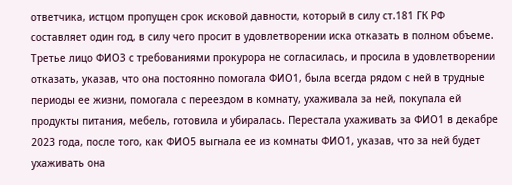ответчика, истцом пропущен срок исковой давности, который в силу ст.181 ГК РФ составляет один год, в силу чего просит в удовлетворении иска отказать в полном объеме. Третье лицо ФИО3 с требованиями прокурора не согласилась, и просила в удовлетворении отказать, указав, что она постоянно помогала ФИО1, была всегда рядом с ней в трудные периоды ее жизни, помогала с переездом в комнату, ухаживала за ней, покупала ей продукты питания, мебель, готовила и убиралась. Перестала ухаживать за ФИО1 в декабре 2023 года, после того, как ФИО5 выгнала ее из комнаты ФИО1, указав, что за ней будет ухаживать она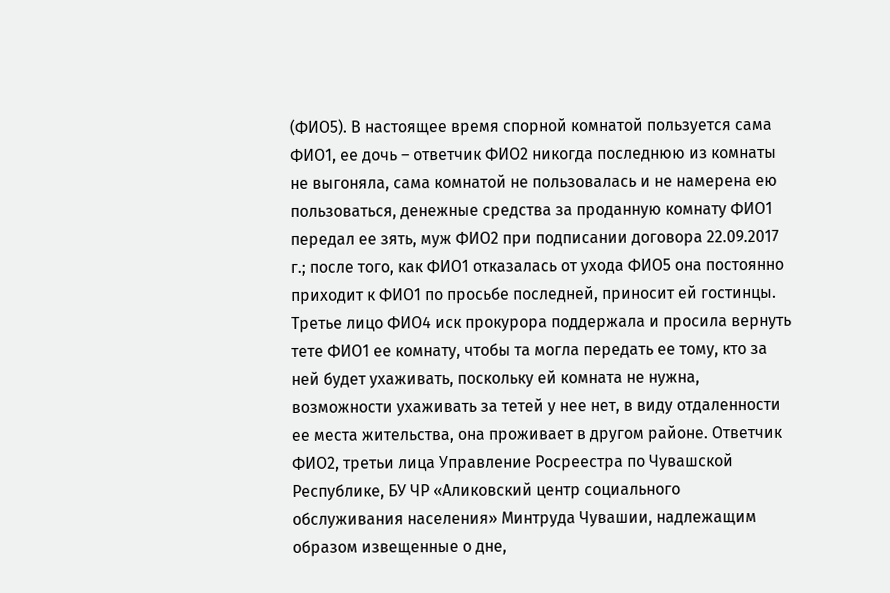(ФИО5). В настоящее время спорной комнатой пользуется сама ФИО1, ее дочь – ответчик ФИО2 никогда последнюю из комнаты не выгоняла, сама комнатой не пользовалась и не намерена ею пользоваться, денежные средства за проданную комнату ФИО1 передал ее зять, муж ФИО2 при подписании договора 22.09.2017 г.; после того, как ФИО1 отказалась от ухода ФИО5 она постоянно приходит к ФИО1 по просьбе последней, приносит ей гостинцы. Третье лицо ФИО4 иск прокурора поддержала и просила вернуть тете ФИО1 ее комнату, чтобы та могла передать ее тому, кто за ней будет ухаживать, поскольку ей комната не нужна, возможности ухаживать за тетей у нее нет, в виду отдаленности ее места жительства, она проживает в другом районе. Ответчик ФИО2, третьи лица Управление Росреестра по Чувашской Республике, БУ ЧР «Аликовский центр социального обслуживания населения» Минтруда Чувашии, надлежащим образом извещенные о дне,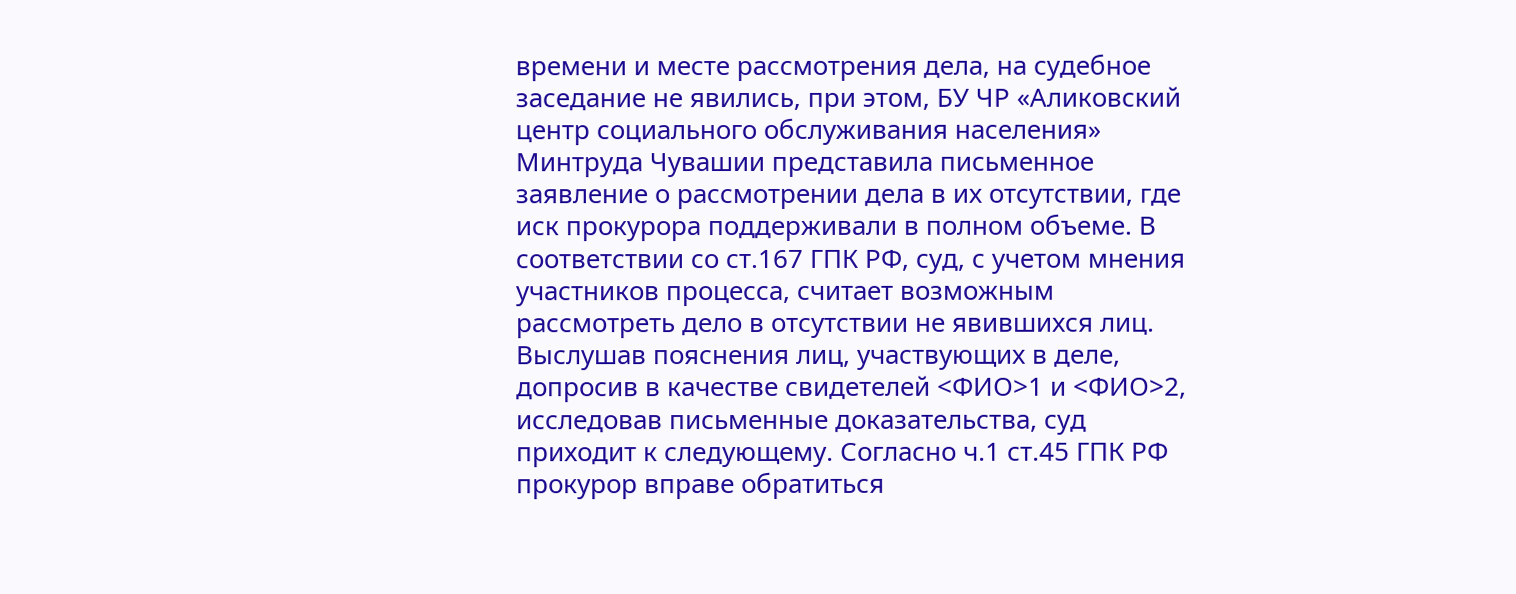времени и месте рассмотрения дела, на судебное заседание не явились, при этом, БУ ЧР «Аликовский центр социального обслуживания населения» Минтруда Чувашии представила письменное заявление о рассмотрении дела в их отсутствии, где иск прокурора поддерживали в полном объеме. В соответствии со ст.167 ГПК РФ, суд, с учетом мнения участников процесса, считает возможным рассмотреть дело в отсутствии не явившихся лиц. Выслушав пояснения лиц, участвующих в деле, допросив в качестве свидетелей <ФИО>1 и <ФИО>2, исследовав письменные доказательства, суд приходит к следующему. Согласно ч.1 ст.45 ГПК РФ прокурор вправе обратиться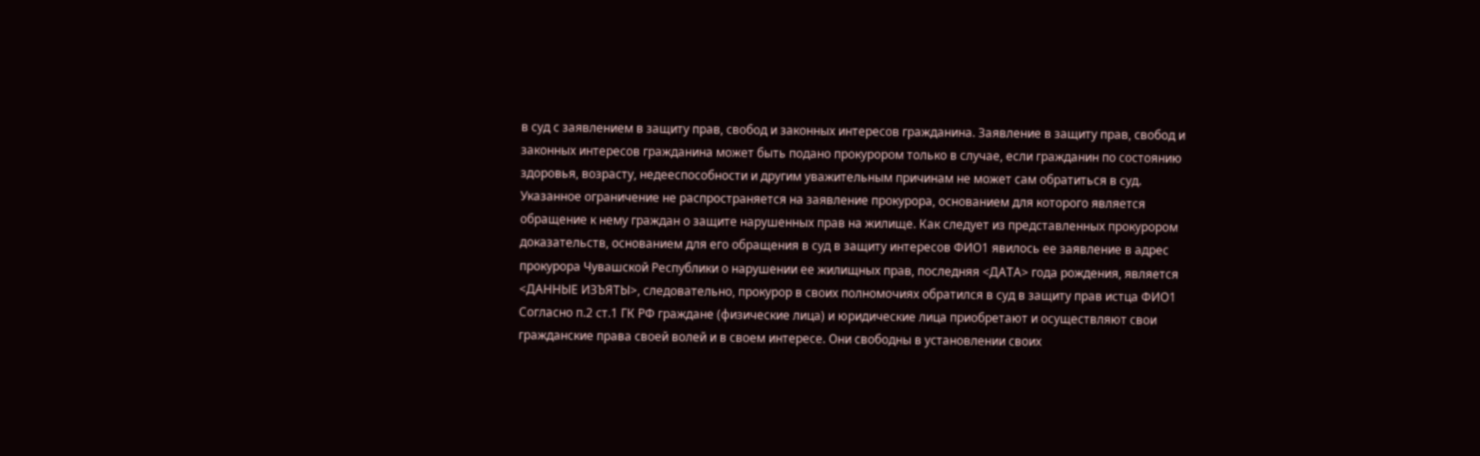в суд с заявлением в защиту прав, свобод и законных интересов гражданина. Заявление в защиту прав, свобод и законных интересов гражданина может быть подано прокурором только в случае, если гражданин по состоянию здоровья, возрасту, недееспособности и другим уважительным причинам не может сам обратиться в суд. Указанное ограничение не распространяется на заявление прокурора, основанием для которого является обращение к нему граждан о защите нарушенных прав на жилище. Как следует из представленных прокурором доказательств, основанием для его обращения в суд в защиту интересов ФИО1 явилось ее заявление в адрес прокурора Чувашской Республики о нарушении ее жилищных прав, последняя <ДАТА> года рождения, является <ДАННЫЕ ИЗЪЯТЫ>, следовательно, прокурор в своих полномочиях обратился в суд в защиту прав истца ФИО1 Согласно п.2 ст.1 ГК РФ граждане (физические лица) и юридические лица приобретают и осуществляют свои гражданские права своей волей и в своем интересе. Они свободны в установлении своих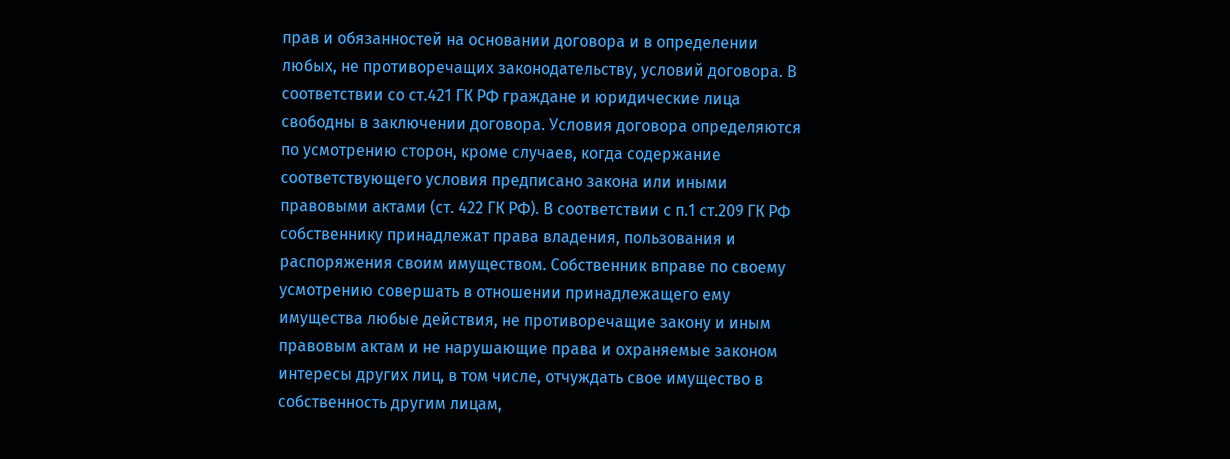прав и обязанностей на основании договора и в определении любых, не противоречащих законодательству, условий договора. В соответствии со ст.421 ГК РФ граждане и юридические лица свободны в заключении договора. Условия договора определяются по усмотрению сторон, кроме случаев, когда содержание соответствующего условия предписано закона или иными правовыми актами (ст. 422 ГК РФ). В соответствии с п.1 ст.209 ГК РФ собственнику принадлежат права владения, пользования и распоряжения своим имуществом. Собственник вправе по своему усмотрению совершать в отношении принадлежащего ему имущества любые действия, не противоречащие закону и иным правовым актам и не нарушающие права и охраняемые законом интересы других лиц, в том числе, отчуждать свое имущество в собственность другим лицам,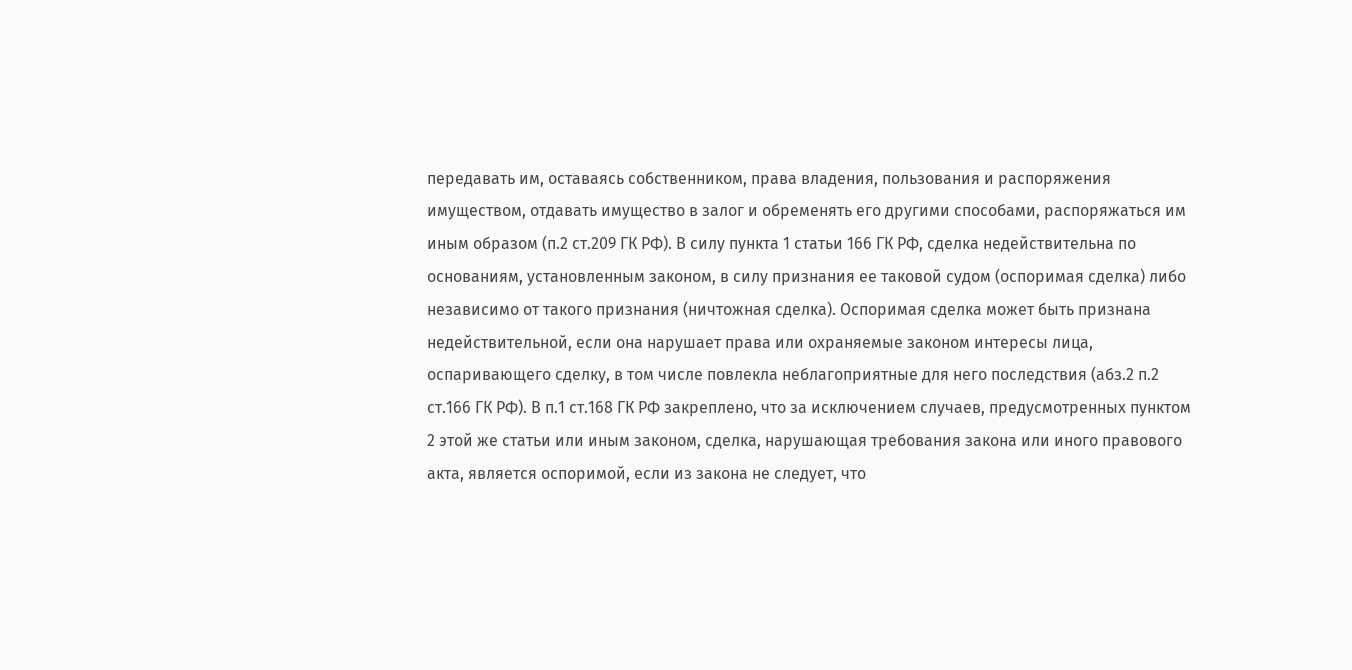передавать им, оставаясь собственником, права владения, пользования и распоряжения имуществом, отдавать имущество в залог и обременять его другими способами, распоряжаться им иным образом (п.2 ст.209 ГК РФ). В силу пункта 1 статьи 166 ГК РФ, сделка недействительна по основаниям, установленным законом, в силу признания ее таковой судом (оспоримая сделка) либо независимо от такого признания (ничтожная сделка). Оспоримая сделка может быть признана недействительной, если она нарушает права или охраняемые законом интересы лица, оспаривающего сделку, в том числе повлекла неблагоприятные для него последствия (абз.2 п.2 ст.166 ГК РФ). В п.1 ст.168 ГК РФ закреплено, что за исключением случаев, предусмотренных пунктом 2 этой же статьи или иным законом, сделка, нарушающая требования закона или иного правового акта, является оспоримой, если из закона не следует, что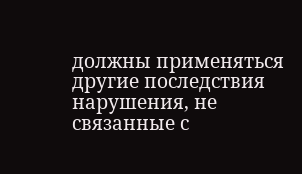должны применяться другие последствия нарушения, не связанные с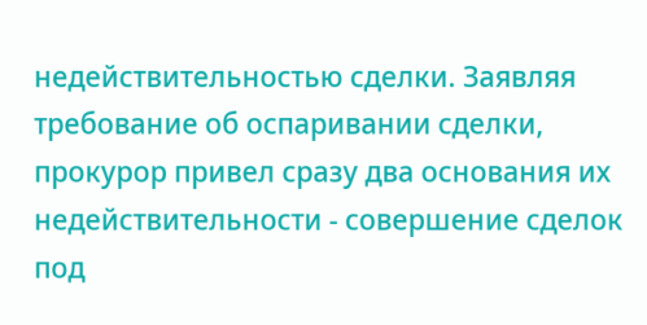недействительностью сделки. Заявляя требование об оспаривании сделки, прокурор привел сразу два основания их недействительности - совершение сделок под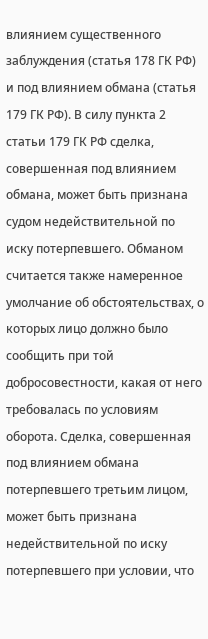влиянием существенного заблуждения (статья 178 ГК РФ) и под влиянием обмана (статья 179 ГК РФ). В силу пункта 2 статьи 179 ГК РФ сделка, совершенная под влиянием обмана, может быть признана судом недействительной по иску потерпевшего. Обманом считается также намеренное умолчание об обстоятельствах, о которых лицо должно было сообщить при той добросовестности, какая от него требовалась по условиям оборота. Сделка, совершенная под влиянием обмана потерпевшего третьим лицом, может быть признана недействительной по иску потерпевшего при условии, что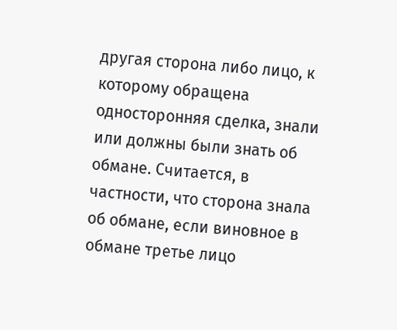другая сторона либо лицо, к которому обращена односторонняя сделка, знали или должны были знать об обмане. Считается, в частности, что сторона знала об обмане, если виновное в обмане третье лицо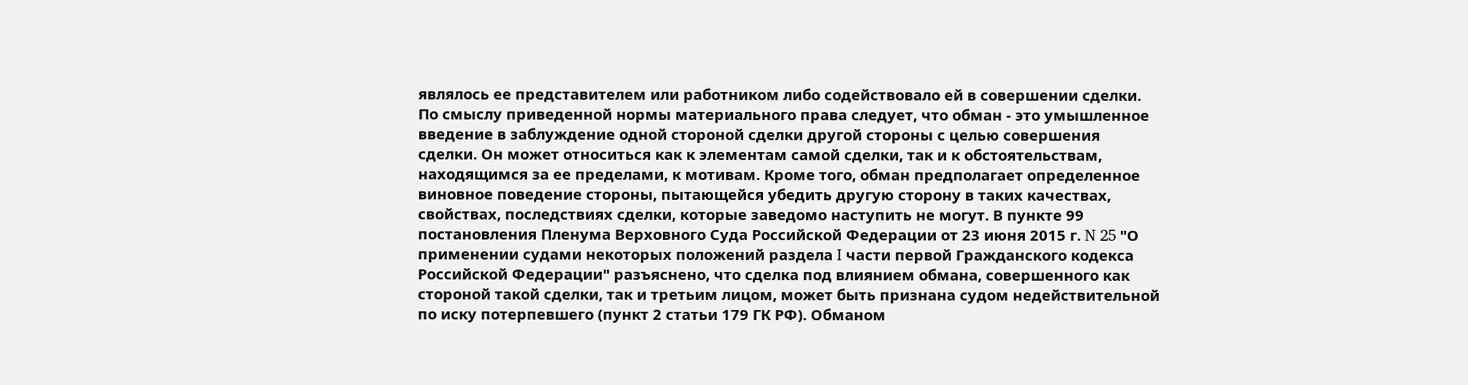являлось ее представителем или работником либо содействовало ей в совершении сделки. По смыслу приведенной нормы материального права следует, что обман - это умышленное введение в заблуждение одной стороной сделки другой стороны с целью совершения сделки. Он может относиться как к элементам самой сделки, так и к обстоятельствам, находящимся за ее пределами, к мотивам. Кроме того, обман предполагает определенное виновное поведение стороны, пытающейся убедить другую сторону в таких качествах, свойствах, последствиях сделки, которые заведомо наступить не могут. В пункте 99 постановления Пленума Верховного Суда Российской Федерации от 23 июня 2015 г. N 25 "О применении судами некоторых положений раздела I части первой Гражданского кодекса Российской Федерации" разъяснено, что сделка под влиянием обмана, совершенного как стороной такой сделки, так и третьим лицом, может быть признана судом недействительной по иску потерпевшего (пункт 2 статьи 179 ГК РФ). Обманом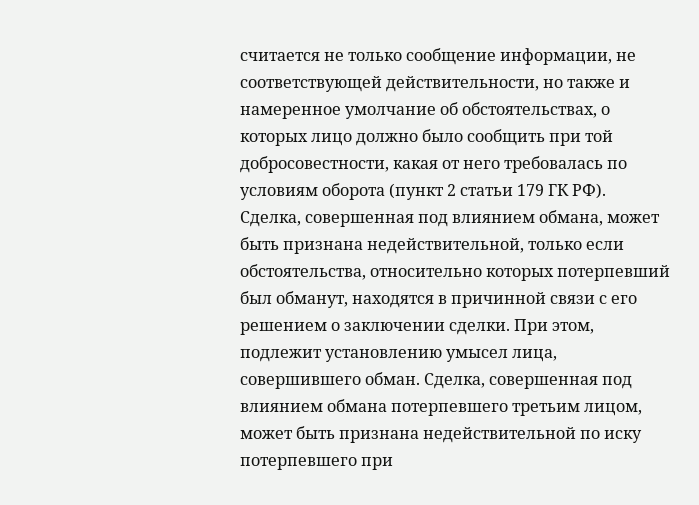считается не только сообщение информации, не соответствующей действительности, но также и намеренное умолчание об обстоятельствах, о которых лицо должно было сообщить при той добросовестности, какая от него требовалась по условиям оборота (пункт 2 статьи 179 ГК РФ). Сделка, совершенная под влиянием обмана, может быть признана недействительной, только если обстоятельства, относительно которых потерпевший был обманут, находятся в причинной связи с его решением о заключении сделки. При этом, подлежит установлению умысел лица, совершившего обман. Сделка, совершенная под влиянием обмана потерпевшего третьим лицом, может быть признана недействительной по иску потерпевшего при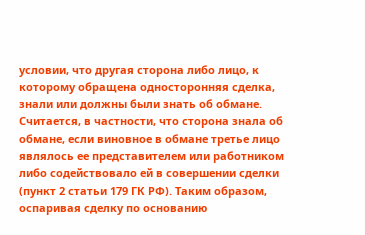условии, что другая сторона либо лицо, к которому обращена односторонняя сделка, знали или должны были знать об обмане. Считается, в частности, что сторона знала об обмане, если виновное в обмане третье лицо являлось ее представителем или работником либо содействовало ей в совершении сделки (пункт 2 статьи 179 ГК РФ). Таким образом, оспаривая сделку по основанию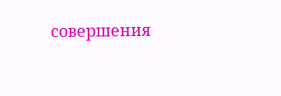совершения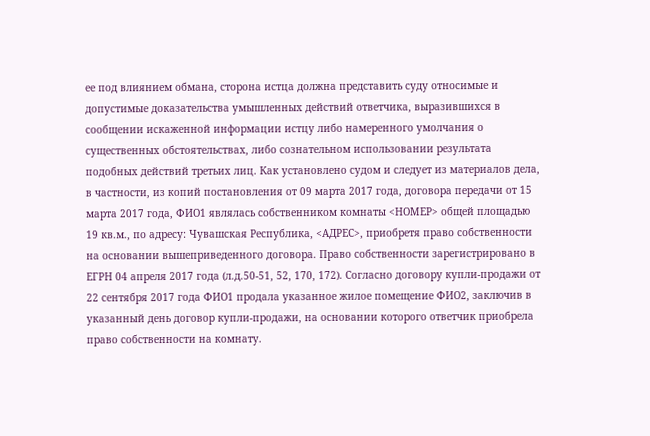ее под влиянием обмана, сторона истца должна представить суду относимые и допустимые доказательства умышленных действий ответчика, выразившихся в сообщении искаженной информации истцу либо намеренного умолчания о существенных обстоятельствах, либо сознательном использовании результата подобных действий третьих лиц. Как установлено судом и следует из материалов дела, в частности, из копий постановления от 09 марта 2017 года, договора передачи от 15 марта 2017 года, ФИО1 являлась собственником комнаты <НОМЕР> общей площадью 19 кв.м., по адресу: Чувашская Республика, <АДРЕС>, приобретя право собственности на основании вышеприведенного договора. Право собственности зарегистрировано в ЕГРН 04 апреля 2017 года (л.д.50-51, 52, 170, 172). Согласно договору купли-продажи от 22 сентября 2017 года ФИО1 продала указанное жилое помещение ФИО2, заключив в указанный день договор купли-продажи, на основании которого ответчик приобрела право собственности на комнату.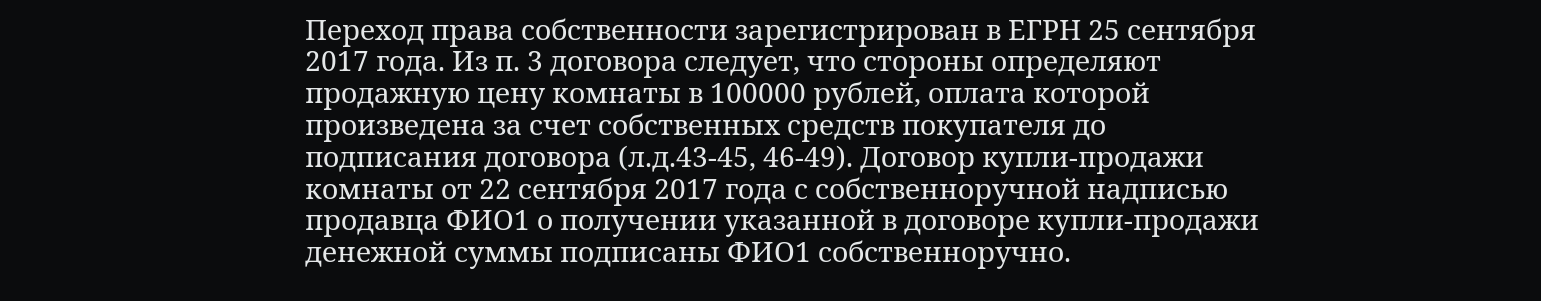Переход права собственности зарегистрирован в ЕГРН 25 сентября 2017 года. Из п. 3 договора следует, что стороны определяют продажную цену комнаты в 100000 рублей, оплата которой произведена за счет собственных средств покупателя до подписания договора (л.д.43-45, 46-49). Договор купли-продажи комнаты от 22 сентября 2017 года с собственноручной надписью продавца ФИО1 о получении указанной в договоре купли-продажи денежной суммы подписаны ФИО1 собственноручно.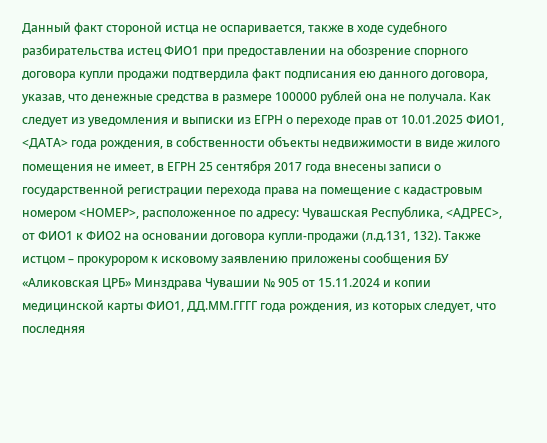Данный факт стороной истца не оспаривается, также в ходе судебного разбирательства истец ФИО1 при предоставлении на обозрение спорного договора купли продажи подтвердила факт подписания ею данного договора, указав, что денежные средства в размере 100000 рублей она не получала. Как следует из уведомления и выписки из ЕГРН о переходе прав от 10.01.2025 ФИО1, <ДАТА> года рождения, в собственности объекты недвижимости в виде жилого помещения не имеет, в ЕГРН 25 сентября 2017 года внесены записи о государственной регистрации перехода права на помещение с кадастровым номером <НОМЕР>, расположенное по адресу: Чувашская Республика, <АДРЕС>, от ФИО1 к ФИО2 на основании договора купли-продажи (л.д.131, 132). Также истцом – прокурором к исковому заявлению приложены сообщения БУ «Аликовская ЦРБ» Минздрава Чувашии № 905 от 15.11.2024 и копии медицинской карты ФИО1, ДД.ММ.ГГГГ года рождения, из которых следует, что последняя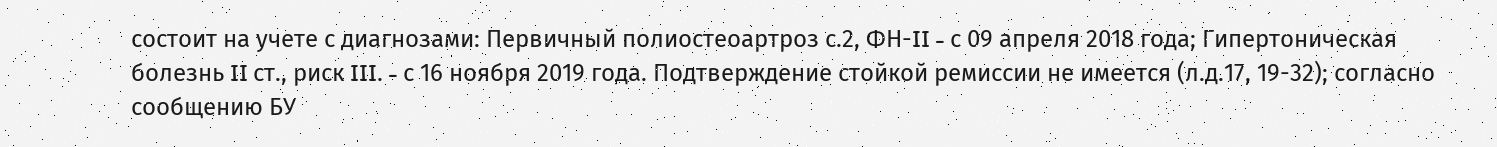состоит на учете с диагнозами: Первичный полиостеоартроз с.2, ФН-II - с 09 апреля 2018 года; Гипертоническая болезнь II ст., риск III. - с 16 ноября 2019 года. Подтверждение стойкой ремиссии не имеется (л.д.17, 19-32); согласно сообщению БУ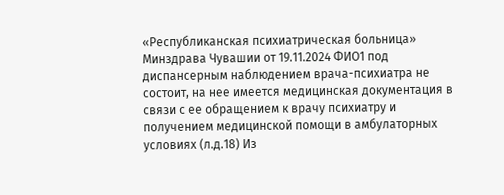«Республиканская психиатрическая больница» Минздрава Чувашии от 19.11.2024 ФИО1 под диспансерным наблюдением врача-психиатра не состоит, на нее имеется медицинская документация в связи с ее обращением к врачу психиатру и получением медицинской помощи в амбулаторных условиях (л.д.18) Из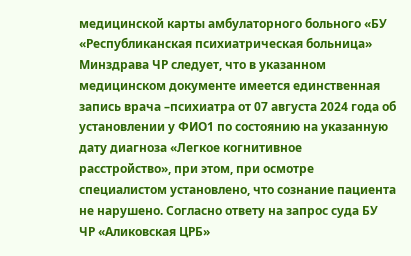медицинской карты амбулаторного больного «БУ «Республиканская психиатрическая больница» Минздрава ЧР следует, что в указанном медицинском документе имеется единственная запись врача –психиатра от 07 августа 2024 года об установлении у ФИО1 по состоянию на указанную дату диагноза «Легкое когнитивное расстройство», при этом, при осмотре специалистом установлено, что сознание пациента не нарушено. Согласно ответу на запрос суда БУ ЧР «Аликовская ЦРБ»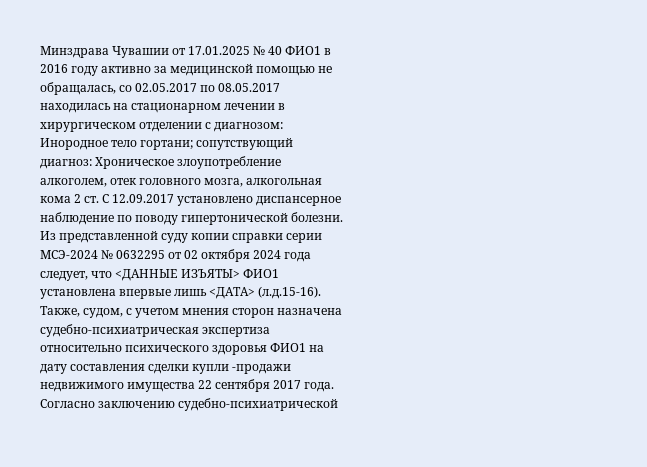Минздрава Чувашии от 17.01.2025 № 40 ФИО1 в 2016 году активно за медицинской помощью не обращалась, со 02.05.2017 по 08.05.2017 находилась на стационарном лечении в хирургическом отделении с диагнозом: Инородное тело гортани; сопутствующий диагноз: Хроническое злоупотребление алкоголем, отек головного мозга, алкогольная кома 2 ст. С 12.09.2017 установлено диспансерное наблюдение по поводу гипертонической болезни. Из представленной суду копии справки серии МСЭ-2024 № 0632295 от 02 октября 2024 года следует, что <ДАННЫЕ ИЗЪЯТЫ> ФИО1 установлена впервые лишь <ДАТА> (л.д.15-16). Также, судом, с учетом мнения сторон назначена судебно-психиатрическая экспертиза относительно психического здоровья ФИО1 на дату составления сделки купли -продажи недвижимого имущества 22 сентября 2017 года. Согласно заключению судебно-психиатрической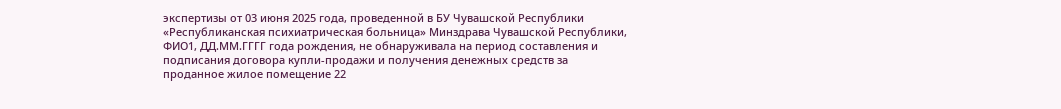экспертизы от 03 июня 2025 года, проведенной в БУ Чувашской Республики «Республиканская психиатрическая больница» Минздрава Чувашской Республики, ФИО1, ДД.ММ.ГГГГ года рождения, не обнаруживала на период составления и подписания договора купли-продажи и получения денежных средств за проданное жилое помещение 22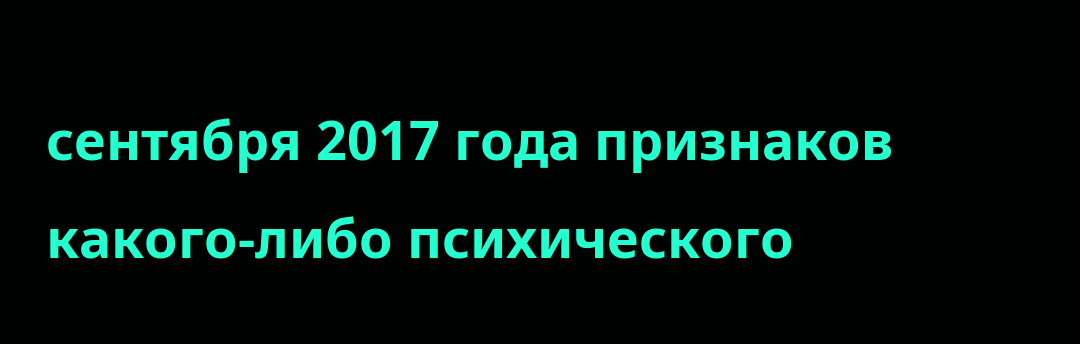сентября 2017 года признаков какого-либо психического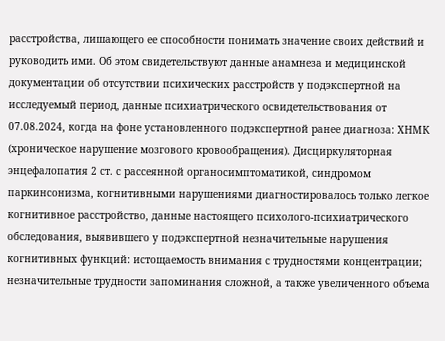расстройства, лишающего ее способности понимать значение своих действий и руководить ими. Об этом свидетельствуют данные анамнеза и медицинской документации об отсутствии психических расстройств у подэкспертной на исследуемый период, данные психиатрического освидетельствования от 07.08.2024, когда на фоне установленного подэкспертной ранее диагноза: ХНМК (хроническое нарушение мозгового кровообращения). Дисциркуляторная энцефалопатия 2 ст. с рассеянной органосимптоматикой, синдромом паркинсонизма, когнитивными нарушениями диагностировалось только легкое когнитивное расстройство, данные настоящего психолого-психиатрического обследования, выявившего у подэкспертной незначительные нарушения когнитивных функций: истощаемость внимания с трудностями концентрации; незначительные трудности запоминания сложной, а также увеличенного объема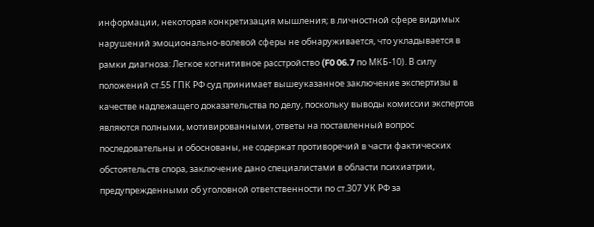информации, некоторая конкретизация мышления; в личностной сфере видимых нарушений эмоционально-волевой сферы не обнаруживается, что укладывается в рамки диагноза: Легкое когнитивное расстройство (F0 06.7 по МКБ-10). В силу положений ст.55 ГПК РФ суд принимает вышеуказанное заключение экспертизы в качестве надлежащего доказательства по делу, поскольку выводы комиссии экспертов являются полными, мотивированными, ответы на поставленный вопрос последовательны и обоснованы, не содержат противоречий в части фактических обстоятельств спора, заключение дано специалистами в области психиатрии, предупрежденными об уголовной ответственности по ст.307 УК РФ за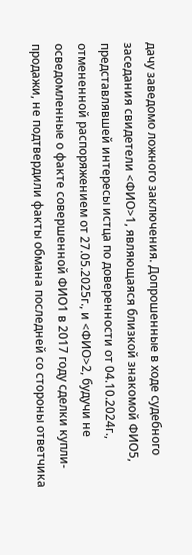дачу заведомо ложного заключения. Допрошенные в ходе судебного заседания свидетели <ФИО>1, являющаяся близкой знакомой ФИО5, представлявшей интересы истца по доверенности от 04.10.2024г., отмененной распоряжением от 27.05.2025г., и <ФИО>2, будучи не осведомленные о факте совершенной ФИО1 в 2017 году сделки купли-продажи, не подтвердили факты обмана последней со стороны ответчика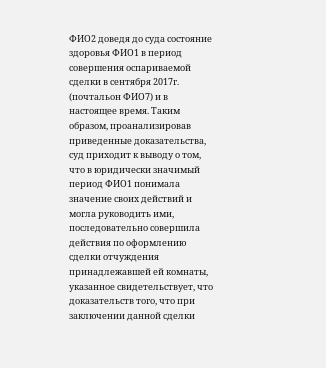ФИО2 доведя до суда состояние здоровья ФИО1 в период совершения оспариваемой сделки в сентября 2017г. (почтальон ФИО7) и в настоящее время. Таким образом, проанализировав приведенные доказательства, суд приходит к выводу о том, что в юридически значимый период ФИО1 понимала значение своих действий и могла руководить ими, последовательно совершила действия по оформлению сделки отчуждения принадлежавшей ей комнаты, указанное свидетельствует, что доказательств того, что при заключении данной сделки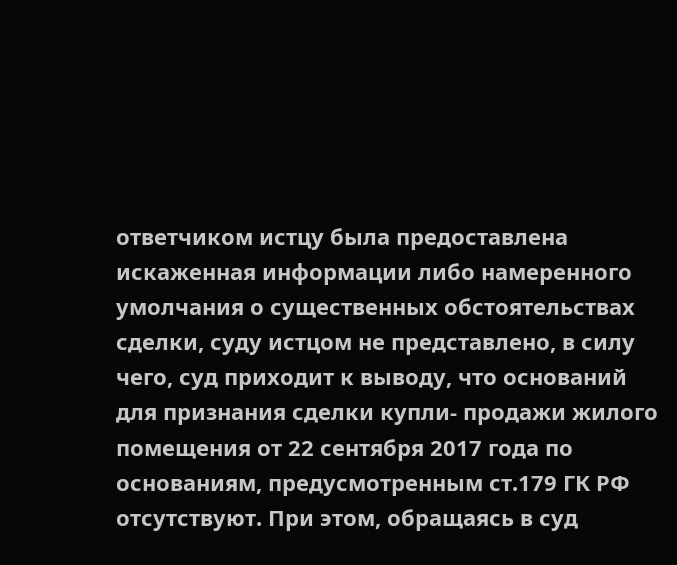ответчиком истцу была предоставлена искаженная информации либо намеренного умолчания о существенных обстоятельствах сделки, суду истцом не представлено, в силу чего, суд приходит к выводу, что оснований для признания сделки купли- продажи жилого помещения от 22 сентября 2017 года по основаниям, предусмотренным ст.179 ГК РФ отсутствуют. При этом, обращаясь в суд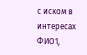с иском в интересах ФИО1,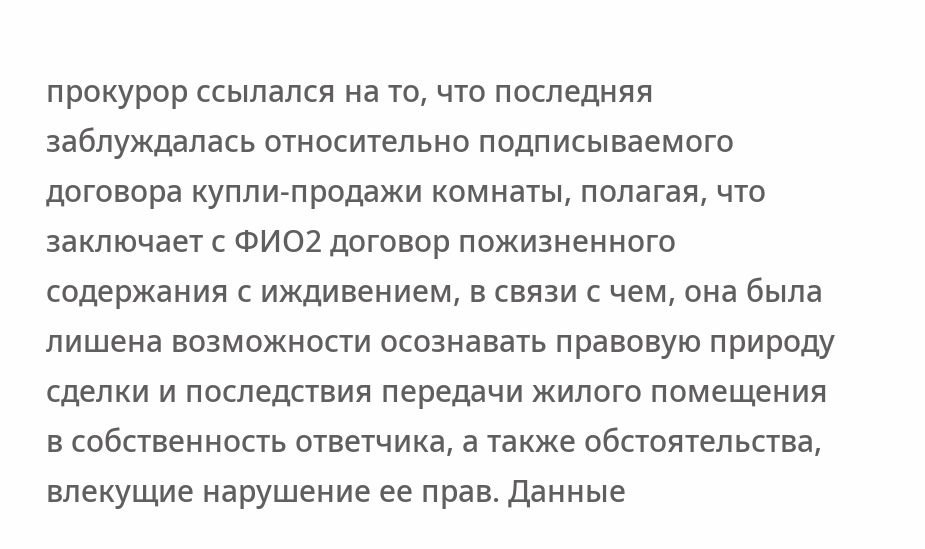прокурор ссылался на то, что последняя заблуждалась относительно подписываемого договора купли-продажи комнаты, полагая, что заключает с ФИО2 договор пожизненного содержания с иждивением, в связи с чем, она была лишена возможности осознавать правовую природу сделки и последствия передачи жилого помещения в собственность ответчика, а также обстоятельства, влекущие нарушение ее прав. Данные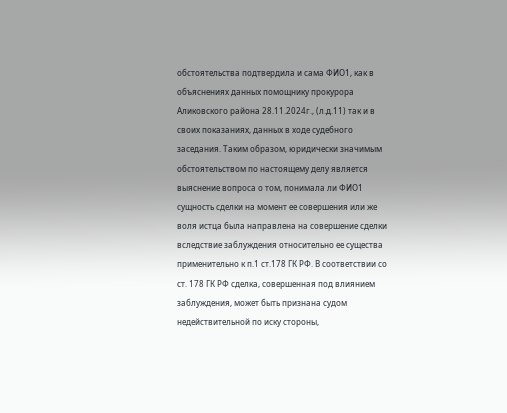обстоятельства подтвердила и сама ФИО1, как в объяснениях данных помощнику прокурора Аликовского района 28.11.2024г., (л.д.11) так и в своих показаниях, данных в ходе судебного заседания. Таким образом, юридически значимым обстоятельством по настоящему делу является выяснение вопроса о том, понимала ли ФИО1 сущность сделки на момент ее совершения или же воля истца была направлена на совершение сделки вследствие заблуждения относительно ее существа применительно к п.1 ст.178 ГК РФ. В соответствии со ст. 178 ГК РФ сделка, совершенная под влиянием заблуждения, может быть признана судом недействительной по иску стороны,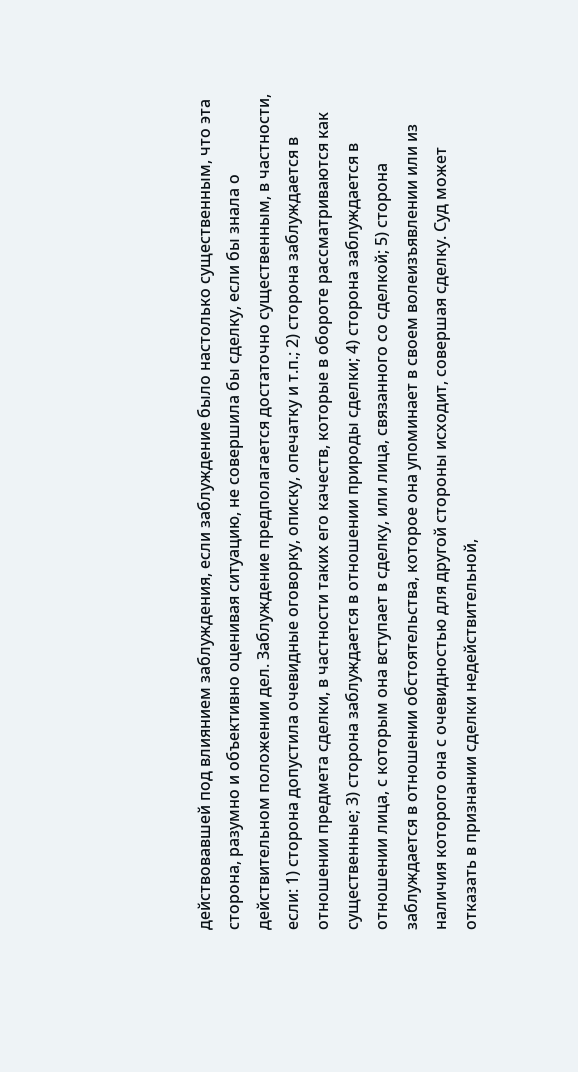действовавшей под влиянием заблуждения, если заблуждение было настолько существенным, что эта сторона, разумно и объективно оценивая ситуацию, не совершила бы сделку, если бы знала о действительном положении дел. Заблуждение предполагается достаточно существенным, в частности, если: 1) сторона допустила очевидные оговорку, описку, опечатку и т.п.; 2) сторона заблуждается в отношении предмета сделки, в частности таких его качеств, которые в обороте рассматриваются как существенные; 3) сторона заблуждается в отношении природы сделки; 4) сторона заблуждается в отношении лица, с которым она вступает в сделку, или лица, связанного со сделкой; 5) сторона заблуждается в отношении обстоятельства, которое она упоминает в своем волеизъявлении или из наличия которого она с очевидностью для другой стороны исходит, совершая сделку. Суд может отказать в признании сделки недействительной,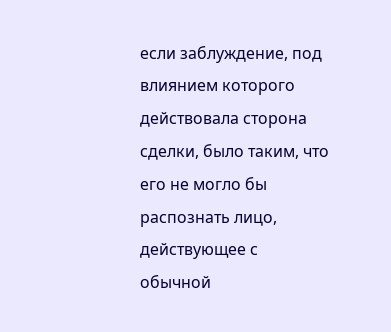если заблуждение, под влиянием которого действовала сторона сделки, было таким, что его не могло бы распознать лицо, действующее с обычной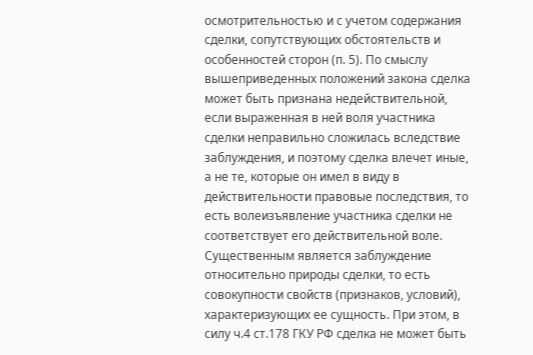осмотрительностью и с учетом содержания сделки, сопутствующих обстоятельств и особенностей сторон (п. 5). По смыслу вышеприведенных положений закона сделка может быть признана недействительной, если выраженная в ней воля участника сделки неправильно сложилась вследствие заблуждения, и поэтому сделка влечет иные, а не те, которые он имел в виду в действительности правовые последствия, то есть волеизъявление участника сделки не соответствует его действительной воле. Существенным является заблуждение относительно природы сделки, то есть совокупности свойств (признаков, условий), характеризующих ее сущность. При этом, в силу ч.4 ст.178 ГКУ РФ сделка не может быть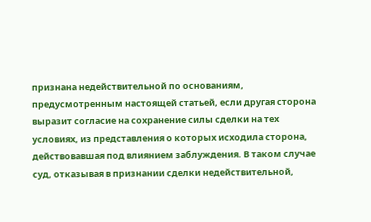признана недействительной по основаниям, предусмотренным настоящей статьей, если другая сторона выразит согласие на сохранение силы сделки на тех условиях, из представления о которых исходила сторона, действовавшая под влиянием заблуждения. В таком случае суд, отказывая в признании сделки недействительной,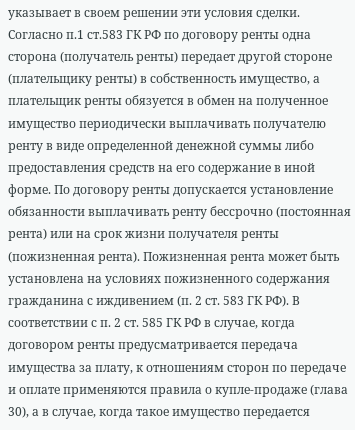указывает в своем решении эти условия сделки. Согласно п.1 ст.583 ГК РФ по договору ренты одна сторона (получатель ренты) передает другой стороне (плательщику ренты) в собственность имущество, а плательщик ренты обязуется в обмен на полученное имущество периодически выплачивать получателю ренту в виде определенной денежной суммы либо предоставления средств на его содержание в иной форме. По договору ренты допускается установление обязанности выплачивать ренту бессрочно (постоянная рента) или на срок жизни получателя ренты (пожизненная рента). Пожизненная рента может быть установлена на условиях пожизненного содержания гражданина с иждивением (п. 2 ст. 583 ГК РФ). В соответствии с п. 2 ст. 585 ГК РФ в случае, когда договором ренты предусматривается передача имущества за плату, к отношениям сторон по передаче и оплате применяются правила о купле-продаже (глава 30), а в случае, когда такое имущество передается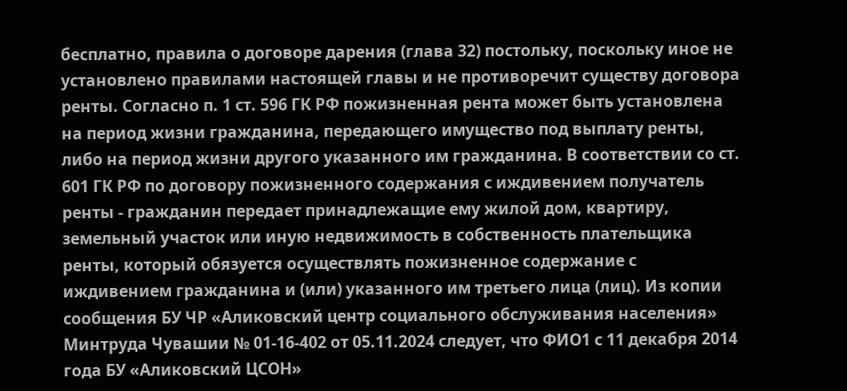бесплатно, правила о договоре дарения (глава 32) постольку, поскольку иное не установлено правилами настоящей главы и не противоречит существу договора ренты. Согласно п. 1 ст. 596 ГК РФ пожизненная рента может быть установлена на период жизни гражданина, передающего имущество под выплату ренты, либо на период жизни другого указанного им гражданина. В соответствии со ст. 601 ГК РФ по договору пожизненного содержания с иждивением получатель ренты - гражданин передает принадлежащие ему жилой дом, квартиру, земельный участок или иную недвижимость в собственность плательщика ренты, который обязуется осуществлять пожизненное содержание с иждивением гражданина и (или) указанного им третьего лица (лиц). Из копии сообщения БУ ЧР «Аликовский центр социального обслуживания населения» Минтруда Чувашии № 01-16-402 от 05.11.2024 следует, что ФИО1 с 11 декабря 2014 года БУ «Аликовский ЦСОН»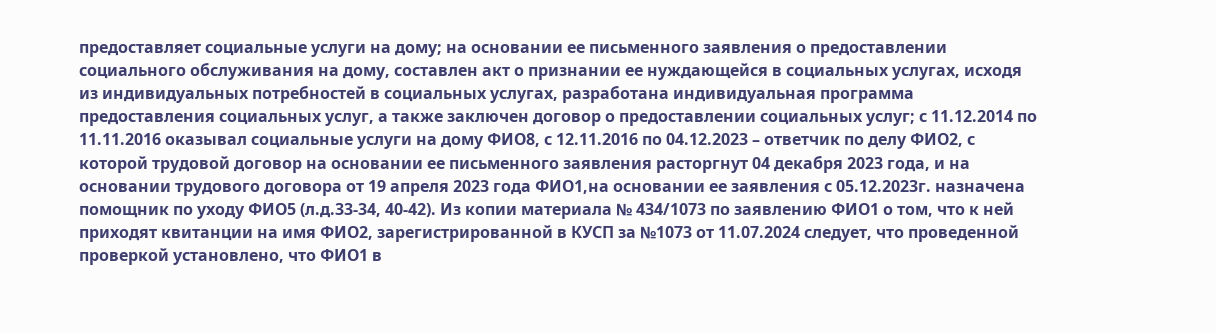предоставляет социальные услуги на дому; на основании ее письменного заявления о предоставлении социального обслуживания на дому, составлен акт о признании ее нуждающейся в социальных услугах, исходя из индивидуальных потребностей в социальных услугах, разработана индивидуальная программа предоставления социальных услуг, а также заключен договор о предоставлении социальных услуг; с 11.12.2014 по 11.11.2016 оказывал социальные услуги на дому ФИО8, с 12.11.2016 по 04.12.2023 – ответчик по делу ФИО2, с которой трудовой договор на основании ее письменного заявления расторгнут 04 декабря 2023 года, и на основании трудового договора от 19 апреля 2023 года ФИО1,на основании ее заявления с 05.12.2023г. назначена помощник по уходу ФИО5 (л.д.33-34, 40-42). Из копии материала № 434/1073 по заявлению ФИО1 о том, что к ней приходят квитанции на имя ФИО2, зарегистрированной в КУСП за №1073 от 11.07.2024 следует, что проведенной проверкой установлено, что ФИО1 в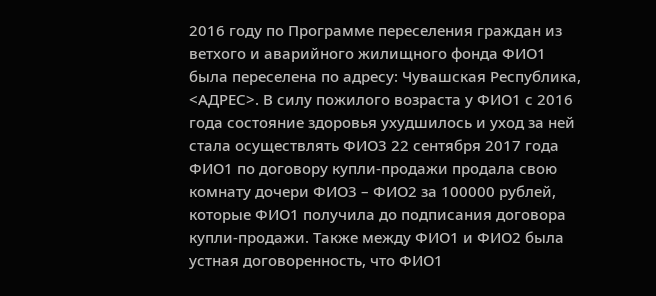2016 году по Программе переселения граждан из ветхого и аварийного жилищного фонда ФИО1 была переселена по адресу: Чувашская Республика, <АДРЕС>. В силу пожилого возраста у ФИО1 с 2016 года состояние здоровья ухудшилось и уход за ней стала осуществлять ФИО3 22 сентября 2017 года ФИО1 по договору купли-продажи продала свою комнату дочери ФИО3 – ФИО2 за 100000 рублей, которые ФИО1 получила до подписания договора купли-продажи. Также между ФИО1 и ФИО2 была устная договоренность, что ФИО1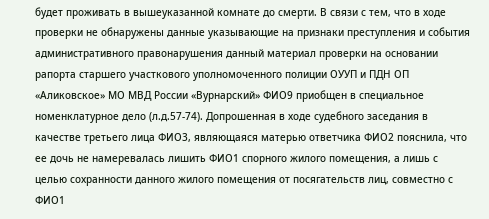будет проживать в вышеуказанной комнате до смерти. В связи с тем, что в ходе проверки не обнаружены данные указывающие на признаки преступления и события административного правонарушения данный материал проверки на основании рапорта старшего участкового уполномоченного полиции ОУУП и ПДН ОП «Аликовское» МО МВД России «Вурнарский» ФИО9 приобщен в специальное номенклатурное дело (л.д.57-74). Допрошенная в ходе судебного заседания в качестве третьего лица ФИО3, являющаяся матерью ответчика ФИО2 пояснила, что ее дочь не намеревалась лишить ФИО1 спорного жилого помещения, а лишь с целью сохранности данного жилого помещения от посягательств лиц, совместно с ФИО1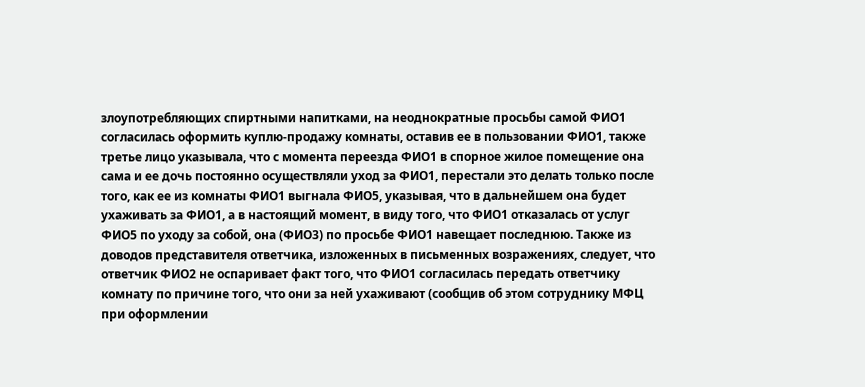злоупотребляющих спиртными напитками, на неоднократные просьбы самой ФИО1 согласилась оформить куплю-продажу комнаты, оставив ее в пользовании ФИО1, также третье лицо указывала, что с момента переезда ФИО1 в спорное жилое помещение она сама и ее дочь постоянно осуществляли уход за ФИО1, перестали это делать только после того, как ее из комнаты ФИО1 выгнала ФИО5, указывая, что в дальнейшем она будет ухаживать за ФИО1, а в настоящий момент, в виду того, что ФИО1 отказалась от услуг ФИО5 по уходу за собой, она (ФИО3) по просьбе ФИО1 навещает последнюю. Также из доводов представителя ответчика, изложенных в письменных возражениях, следует, что ответчик ФИО2 не оспаривает факт того, что ФИО1 согласилась передать ответчику комнату по причине того, что они за ней ухаживают (сообщив об этом сотруднику МФЦ при оформлении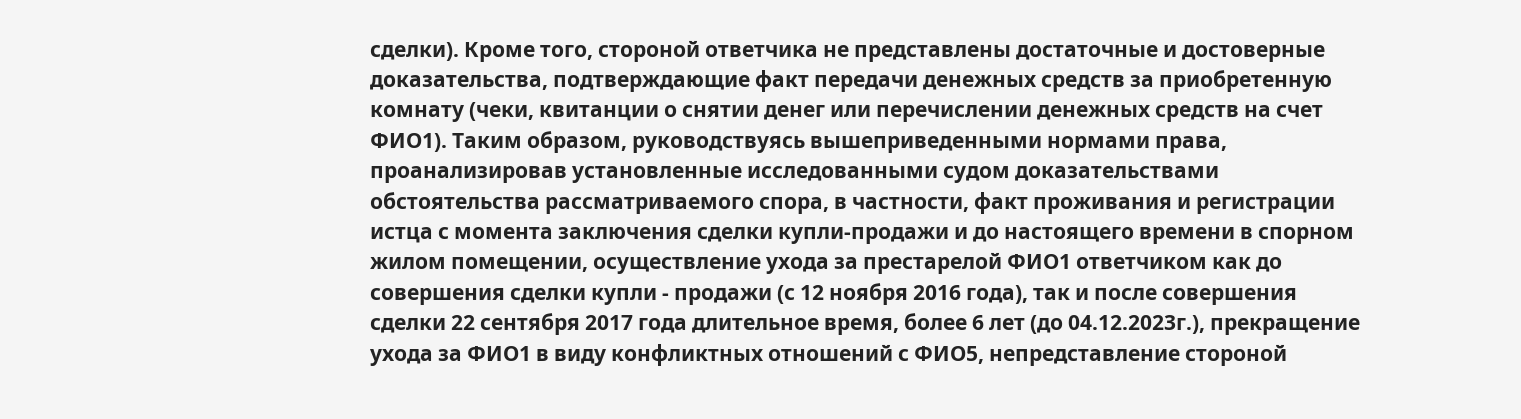сделки). Кроме того, стороной ответчика не представлены достаточные и достоверные доказательства, подтверждающие факт передачи денежных средств за приобретенную комнату (чеки, квитанции о снятии денег или перечислении денежных средств на счет ФИО1). Таким образом, руководствуясь вышеприведенными нормами права, проанализировав установленные исследованными судом доказательствами обстоятельства рассматриваемого спора, в частности, факт проживания и регистрации истца с момента заключения сделки купли-продажи и до настоящего времени в спорном жилом помещении, осуществление ухода за престарелой ФИО1 ответчиком как до совершения сделки купли - продажи (с 12 ноября 2016 года), так и после совершения сделки 22 сентября 2017 года длительное время, более 6 лет (до 04.12.2023г.), прекращение ухода за ФИО1 в виду конфликтных отношений с ФИО5, непредставление стороной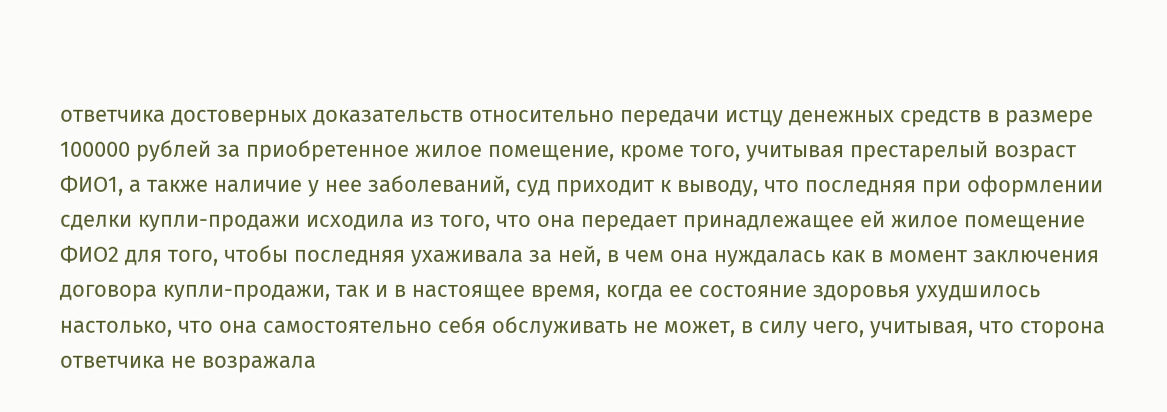ответчика достоверных доказательств относительно передачи истцу денежных средств в размере 100000 рублей за приобретенное жилое помещение, кроме того, учитывая престарелый возраст ФИО1, а также наличие у нее заболеваний, суд приходит к выводу, что последняя при оформлении сделки купли-продажи исходила из того, что она передает принадлежащее ей жилое помещение ФИО2 для того, чтобы последняя ухаживала за ней, в чем она нуждалась как в момент заключения договора купли-продажи, так и в настоящее время, когда ее состояние здоровья ухудшилось настолько, что она самостоятельно себя обслуживать не может, в силу чего, учитывая, что сторона ответчика не возражала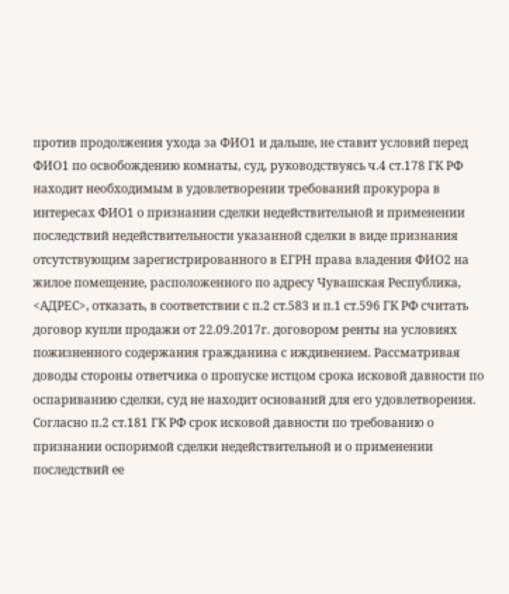против продолжения ухода за ФИО1 и дальше, не ставит условий перед ФИО1 по освобождению комнаты, суд, руководствуясь ч.4 ст.178 ГК РФ находит необходимым в удовлетворении требований прокурора в интересах ФИО1 о признании сделки недействительной и применении последствий недействительности указанной сделки в виде признания отсутствующим зарегистрированного в ЕГРН права владения ФИО2 на жилое помещение, расположенного по адресу Чувашская Республика, <АДРЕС>, отказать, в соответствии с п.2 ст.583 и п.1 ст.596 ГК РФ считать договор купли продажи от 22.09.2017г. договором ренты на условиях пожизненного содержания гражданина с иждивением. Рассматривая доводы стороны ответчика о пропуске истцом срока исковой давности по оспариванию сделки, суд не находит оснований для его удовлетворения. Согласно п.2 ст.181 ГК РФ срок исковой давности по требованию о признании оспоримой сделки недействительной и о применении последствий ее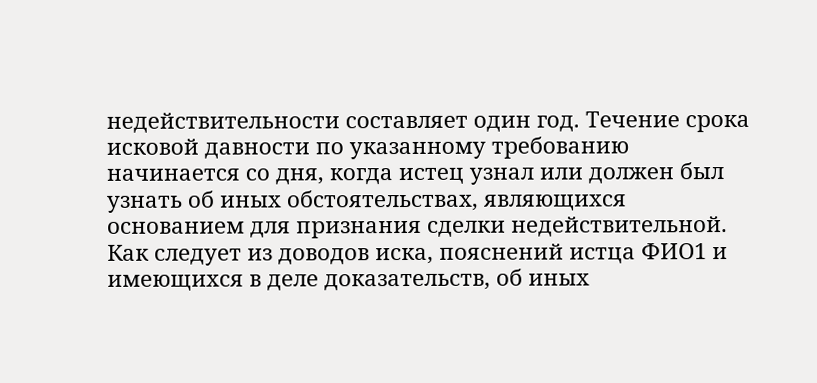недействительности составляет один год. Течение срока исковой давности по указанному требованию начинается со дня, когда истец узнал или должен был узнать об иных обстоятельствах, являющихся основанием для признания сделки недействительной. Как следует из доводов иска, пояснений истца ФИО1 и имеющихся в деле доказательств, об иных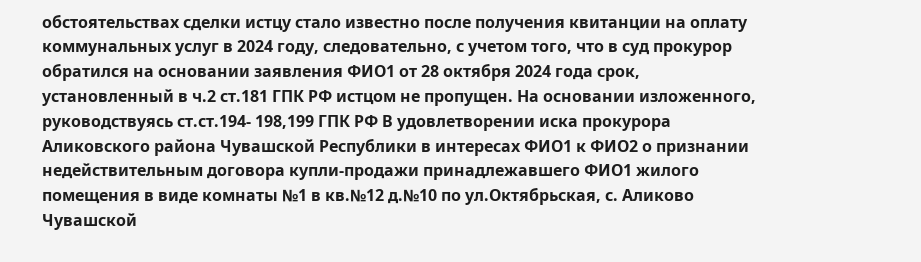обстоятельствах сделки истцу стало известно после получения квитанции на оплату коммунальных услуг в 2024 году, следовательно, с учетом того, что в суд прокурор обратился на основании заявления ФИО1 от 28 октября 2024 года срок, установленный в ч.2 ст.181 ГПК РФ истцом не пропущен. На основании изложенного, руководствуясь ст.ст.194- 198,199 ГПК РФ В удовлетворении иска прокурора Аликовского района Чувашской Республики в интересах ФИО1 к ФИО2 о признании недействительным договора купли-продажи принадлежавшего ФИО1 жилого помещения в виде комнаты №1 в кв.№12 д.№10 по ул.Октябрьская, с. Аликово Чувашской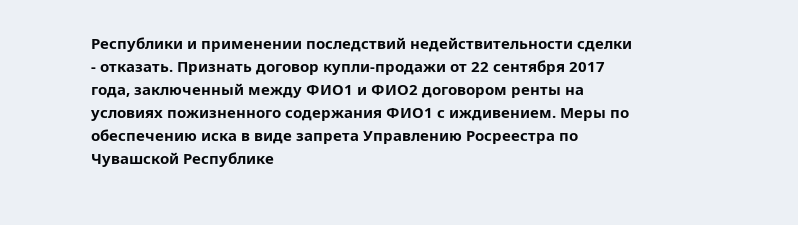Республики и применении последствий недействительности сделки - отказать. Признать договор купли-продажи от 22 сентября 2017 года, заключенный между ФИО1 и ФИО2 договором ренты на условиях пожизненного содержания ФИО1 с иждивением. Меры по обеспечению иска в виде запрета Управлению Росреестра по Чувашской Республике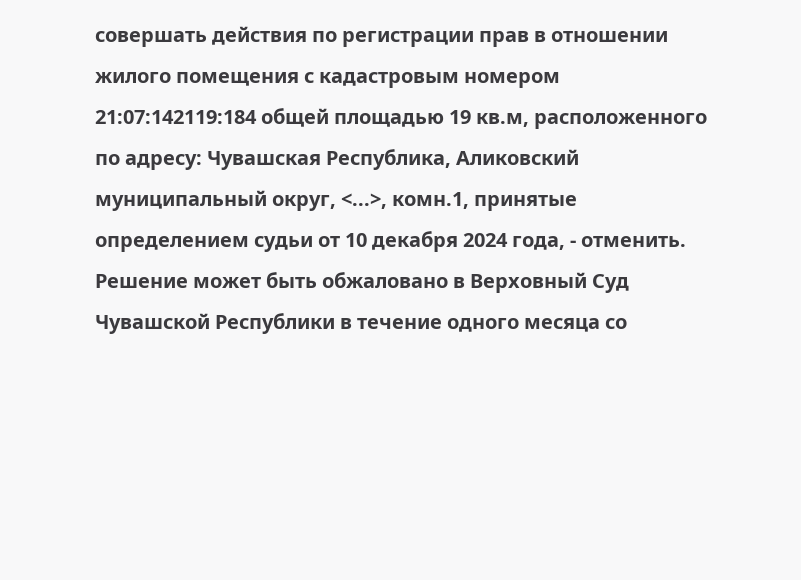совершать действия по регистрации прав в отношении жилого помещения с кадастровым номером 21:07:142119:184 общей площадью 19 кв.м, расположенного по адресу: Чувашская Республика, Аликовский муниципальный округ, <...>, комн.1, принятые определением судьи от 10 декабря 2024 года, - отменить. Решение может быть обжаловано в Верховный Суд Чувашской Республики в течение одного месяца со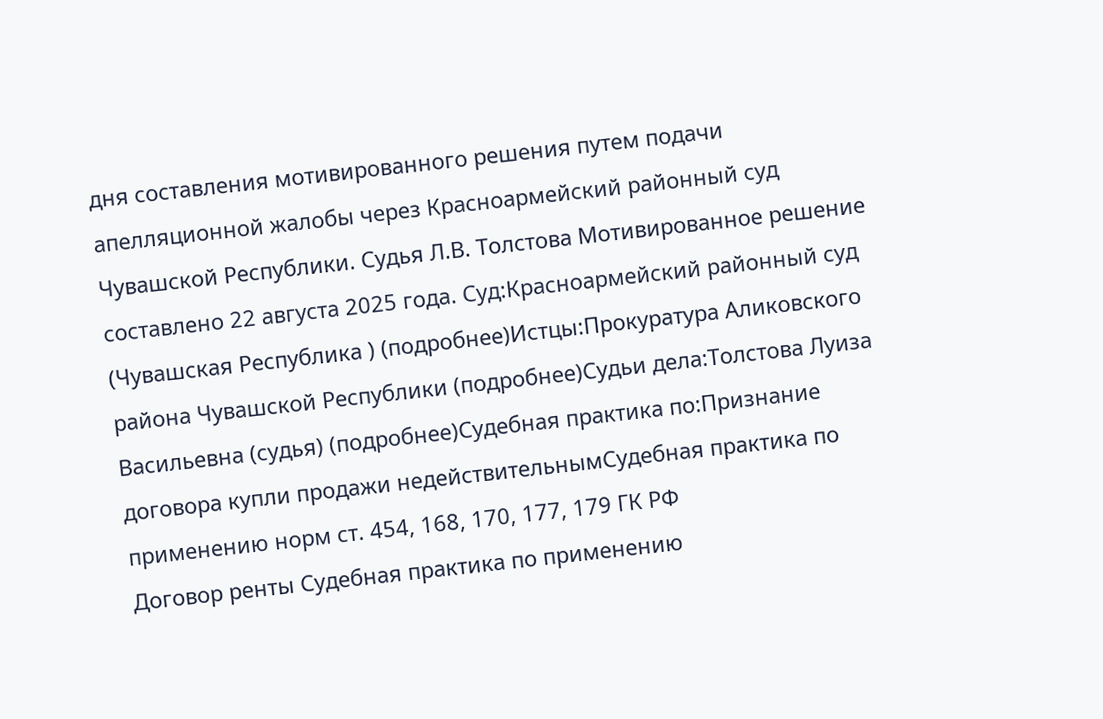дня составления мотивированного решения путем подачи апелляционной жалобы через Красноармейский районный суд Чувашской Республики. Судья Л.В. Толстова Мотивированное решение составлено 22 августа 2025 года. Суд:Красноармейский районный суд (Чувашская Республика ) (подробнее)Истцы:Прокуратура Аликовского района Чувашской Республики (подробнее)Судьи дела:Толстова Луиза Васильевна (судья) (подробнее)Судебная практика по:Признание договора купли продажи недействительнымСудебная практика по применению норм ст. 454, 168, 170, 177, 179 ГК РФ
Договор ренты Судебная практика по применению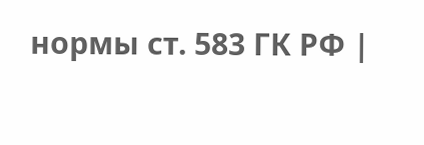нормы ст. 583 ГК РФ |